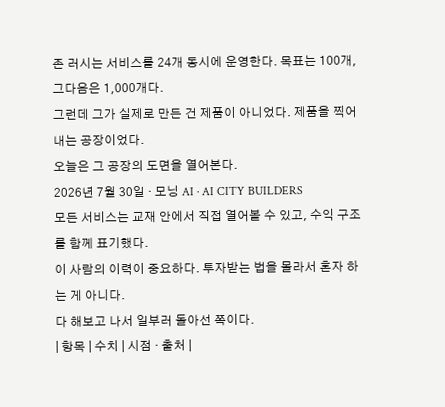존 러시는 서비스를 24개 동시에 운영한다. 목표는 100개, 그다음은 1,000개다.
그런데 그가 실제로 만든 건 제품이 아니었다. 제품을 찍어내는 공장이었다.
오늘은 그 공장의 도면을 열어본다.
2026년 7월 30일 · 모닝 AI · AI CITY BUILDERS
모든 서비스는 교재 안에서 직접 열어볼 수 있고, 수익 구조를 함께 표기했다.
이 사람의 이력이 중요하다. 투자받는 법을 몰라서 혼자 하는 게 아니다.
다 해보고 나서 일부러 돌아선 쪽이다.
| 항목 | 수치 | 시점 · 출처 |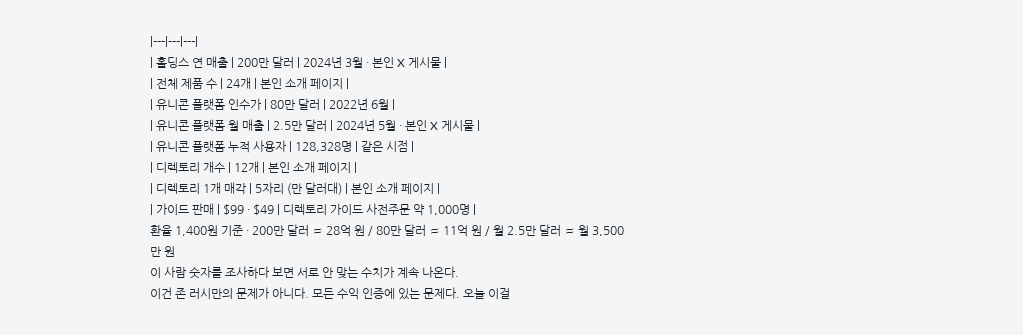|---|---|---|
| 홀딩스 연 매출 | 200만 달러 | 2024년 3월 · 본인 X 게시물 |
| 전체 제품 수 | 24개 | 본인 소개 페이지 |
| 유니콘 플랫폼 인수가 | 80만 달러 | 2022년 6월 |
| 유니콘 플랫폼 월 매출 | 2.5만 달러 | 2024년 5월 · 본인 X 게시물 |
| 유니콘 플랫폼 누적 사용자 | 128,328명 | 같은 시점 |
| 디렉토리 개수 | 12개 | 본인 소개 페이지 |
| 디렉토리 1개 매각 | 5자리 (만 달러대) | 본인 소개 페이지 |
| 가이드 판매 | $99 · $49 | 디렉토리 가이드 사전주문 약 1,000명 |
환율 1,400원 기준 · 200만 달러 ≈ 28억 원 / 80만 달러 ≈ 11억 원 / 월 2.5만 달러 ≈ 월 3,500만 원
이 사람 숫자를 조사하다 보면 서로 안 맞는 수치가 계속 나온다.
이건 존 러시만의 문제가 아니다. 모든 수익 인증에 있는 문제다. 오늘 이걸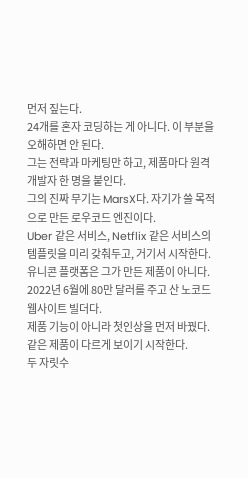먼저 짚는다.
24개를 혼자 코딩하는 게 아니다. 이 부분을 오해하면 안 된다.
그는 전략과 마케팅만 하고, 제품마다 원격 개발자 한 명을 붙인다.
그의 진짜 무기는 MarsX다. 자기가 쓸 목적으로 만든 로우코드 엔진이다.
Uber 같은 서비스, Netflix 같은 서비스의 템플릿을 미리 갖춰두고, 거기서 시작한다.
유니콘 플랫폼은 그가 만든 제품이 아니다. 2022년 6월에 80만 달러를 주고 산 노코드 웹사이트 빌더다.
제품 기능이 아니라 첫인상을 먼저 바꿨다. 같은 제품이 다르게 보이기 시작한다.
두 자릿수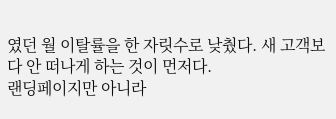였던 월 이탈률을 한 자릿수로 낮췄다. 새 고객보다 안 떠나게 하는 것이 먼저다.
랜딩페이지만 아니라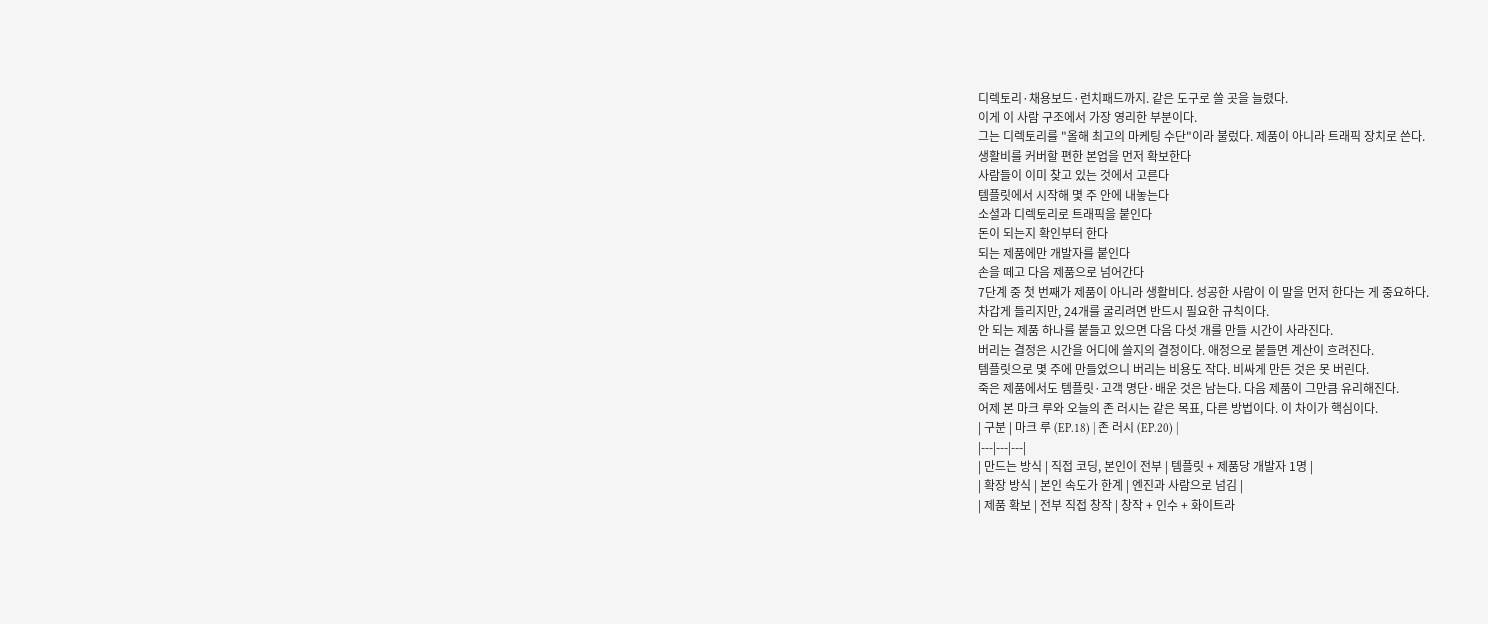디렉토리·채용보드·런치패드까지. 같은 도구로 쓸 곳을 늘렸다.
이게 이 사람 구조에서 가장 영리한 부분이다.
그는 디렉토리를 "올해 최고의 마케팅 수단"이라 불렀다. 제품이 아니라 트래픽 장치로 쓴다.
생활비를 커버할 편한 본업을 먼저 확보한다
사람들이 이미 찾고 있는 것에서 고른다
템플릿에서 시작해 몇 주 안에 내놓는다
소셜과 디렉토리로 트래픽을 붙인다
돈이 되는지 확인부터 한다
되는 제품에만 개발자를 붙인다
손을 떼고 다음 제품으로 넘어간다
7단계 중 첫 번째가 제품이 아니라 생활비다. 성공한 사람이 이 말을 먼저 한다는 게 중요하다.
차갑게 들리지만, 24개를 굴리려면 반드시 필요한 규칙이다.
안 되는 제품 하나를 붙들고 있으면 다음 다섯 개를 만들 시간이 사라진다.
버리는 결정은 시간을 어디에 쓸지의 결정이다. 애정으로 붙들면 계산이 흐려진다.
템플릿으로 몇 주에 만들었으니 버리는 비용도 작다. 비싸게 만든 것은 못 버린다.
죽은 제품에서도 템플릿·고객 명단·배운 것은 남는다. 다음 제품이 그만큼 유리해진다.
어제 본 마크 루와 오늘의 존 러시는 같은 목표, 다른 방법이다. 이 차이가 핵심이다.
| 구분 | 마크 루 (EP.18) | 존 러시 (EP.20) |
|---|---|---|
| 만드는 방식 | 직접 코딩, 본인이 전부 | 템플릿 + 제품당 개발자 1명 |
| 확장 방식 | 본인 속도가 한계 | 엔진과 사람으로 넘김 |
| 제품 확보 | 전부 직접 창작 | 창작 + 인수 + 화이트라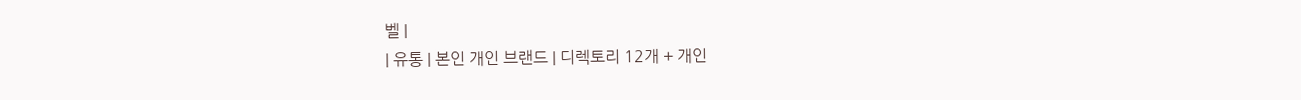벨 |
| 유통 | 본인 개인 브랜드 | 디렉토리 12개 + 개인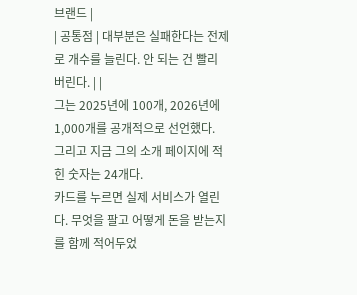브랜드 |
| 공통점 | 대부분은 실패한다는 전제로 개수를 늘린다. 안 되는 건 빨리 버린다. | |
그는 2025년에 100개, 2026년에 1,000개를 공개적으로 선언했다.
그리고 지금 그의 소개 페이지에 적힌 숫자는 24개다.
카드를 누르면 실제 서비스가 열린다. 무엇을 팔고 어떻게 돈을 받는지를 함께 적어두었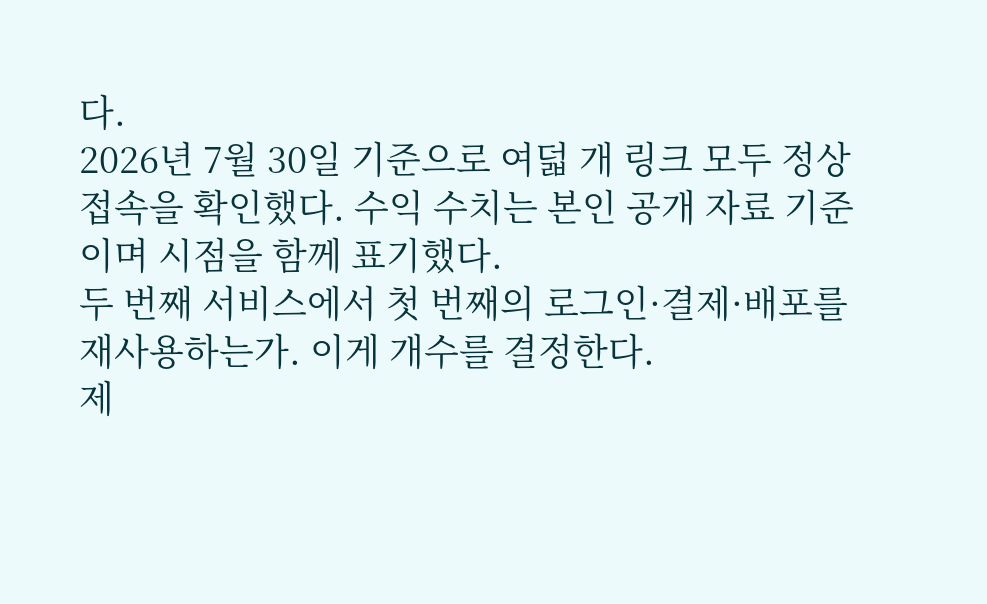다.
2026년 7월 30일 기준으로 여덟 개 링크 모두 정상 접속을 확인했다. 수익 수치는 본인 공개 자료 기준이며 시점을 함께 표기했다.
두 번째 서비스에서 첫 번째의 로그인·결제·배포를 재사용하는가. 이게 개수를 결정한다.
제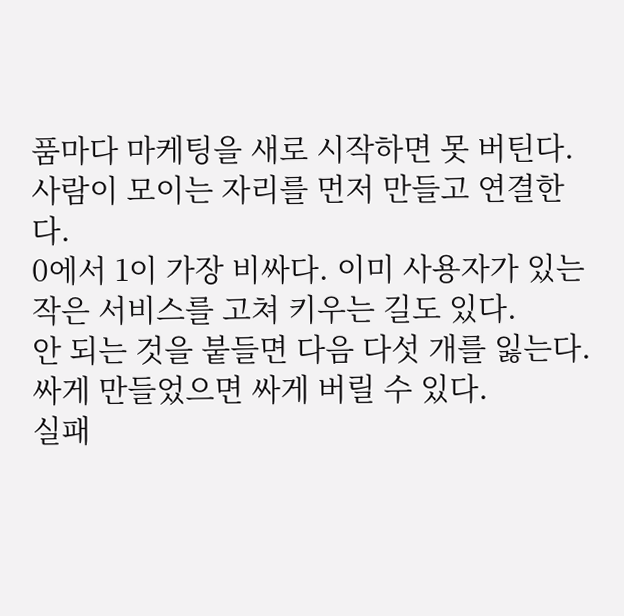품마다 마케팅을 새로 시작하면 못 버틴다. 사람이 모이는 자리를 먼저 만들고 연결한다.
0에서 1이 가장 비싸다. 이미 사용자가 있는 작은 서비스를 고쳐 키우는 길도 있다.
안 되는 것을 붙들면 다음 다섯 개를 잃는다. 싸게 만들었으면 싸게 버릴 수 있다.
실패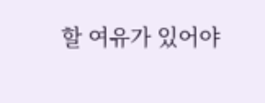할 여유가 있어야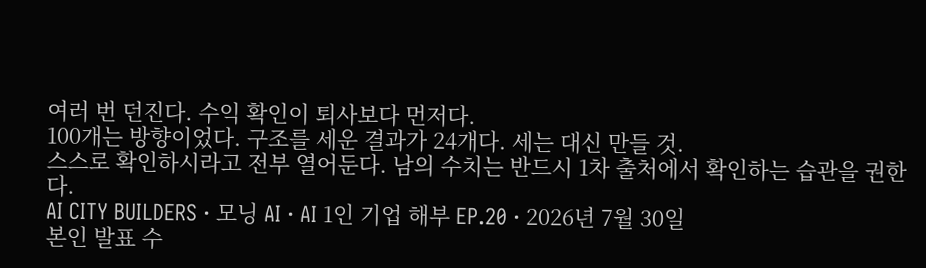여러 번 던진다. 수익 확인이 퇴사보다 먼저다.
100개는 방향이었다. 구조를 세운 결과가 24개다. 세는 대신 만들 것.
스스로 확인하시라고 전부 열어둔다. 남의 수치는 반드시 1차 출처에서 확인하는 습관을 권한다.
AI CITY BUILDERS · 모닝 AI · AI 1인 기업 해부 EP.20 · 2026년 7월 30일
본인 발표 수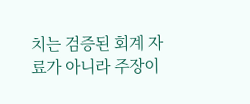치는 검증된 회계 자료가 아니라 주장이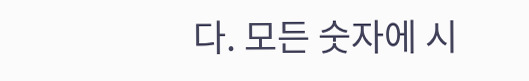다. 모든 숫자에 시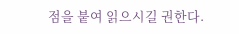점을 붙여 읽으시길 권한다.